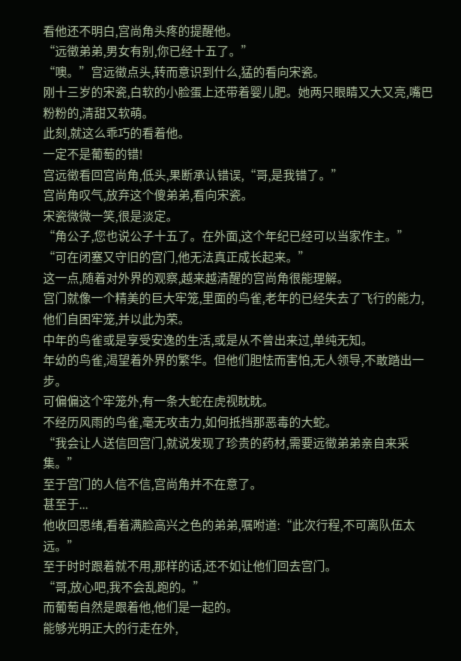看他还不明白,宫尚角头疼的提醒他。
“远徵弟弟,男女有别,你已经十五了。”
“噢。”宫远徵点头,转而意识到什么,猛的看向宋瓷。
刚十三岁的宋瓷,白软的小脸蛋上还带着婴儿肥。她两只眼睛又大又亮,嘴巴粉粉的,清甜又软萌。
此刻,就这么乖巧的看着他。
一定不是葡萄的错!
宫远徵看回宫尚角,低头,果断承认错误,“哥,是我错了。”
宫尚角叹气,放弃这个傻弟弟,看向宋瓷。
宋瓷微微一笑,很是淡定。
“角公子,您也说公子十五了。在外面,这个年纪已经可以当家作主。”
“可在闭塞又守旧的宫门,他无法真正成长起来。”
这一点,随着对外界的观察,越来越清醒的宫尚角很能理解。
宫门就像一个精美的巨大牢笼,里面的鸟雀,老年的已经失去了飞行的能力,他们自困牢笼,并以此为荣。
中年的鸟雀或是享受安逸的生活,或是从不曾出来过,单纯无知。
年幼的鸟雀,渴望着外界的繁华。但他们胆怯而害怕,无人领导,不敢踏出一步。
可偏偏这个牢笼外,有一条大蛇在虎视眈眈。
不经历风雨的鸟雀,毫无攻击力,如何抵挡那恶毒的大蛇。
“我会让人送信回宫门,就说发现了珍贵的药材,需要远徵弟弟亲自来采集。”
至于宫门的人信不信,宫尚角并不在意了。
甚至于...
他收回思绪,看着满脸高兴之色的弟弟,嘱咐道:“此次行程,不可离队伍太远。”
至于时时跟着就不用,那样的话,还不如让他们回去宫门。
“哥,放心吧,我不会乱跑的。”
而葡萄自然是跟着他,他们是一起的。
能够光明正大的行走在外,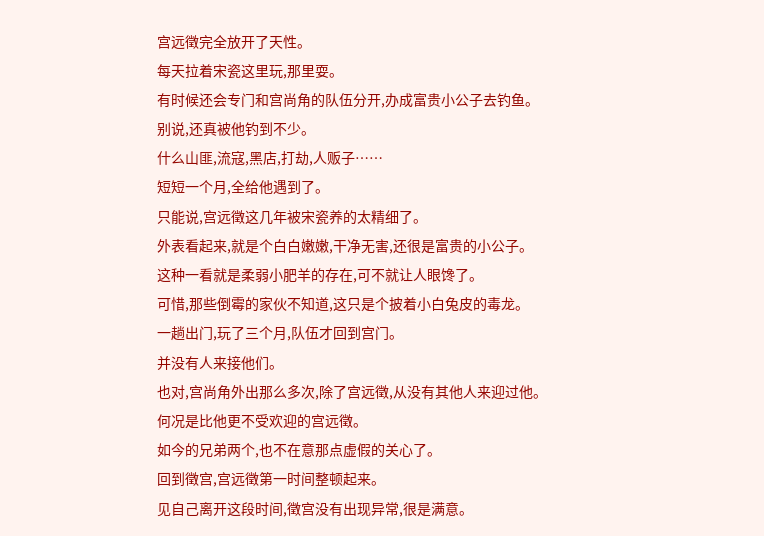宫远徵完全放开了天性。
每天拉着宋瓷这里玩,那里耍。
有时候还会专门和宫尚角的队伍分开,办成富贵小公子去钓鱼。
别说,还真被他钓到不少。
什么山匪,流寇,黑店,打劫,人贩子……
短短一个月,全给他遇到了。
只能说,宫远徵这几年被宋瓷养的太精细了。
外表看起来,就是个白白嫩嫩,干净无害,还很是富贵的小公子。
这种一看就是柔弱小肥羊的存在,可不就让人眼馋了。
可惜,那些倒霉的家伙不知道,这只是个披着小白兔皮的毒龙。
一趟出门,玩了三个月,队伍才回到宫门。
并没有人来接他们。
也对,宫尚角外出那么多次,除了宫远徵,从没有其他人来迎过他。
何况是比他更不受欢迎的宫远徵。
如今的兄弟两个,也不在意那点虚假的关心了。
回到徵宫,宫远徵第一时间整顿起来。
见自己离开这段时间,徵宫没有出现异常,很是满意。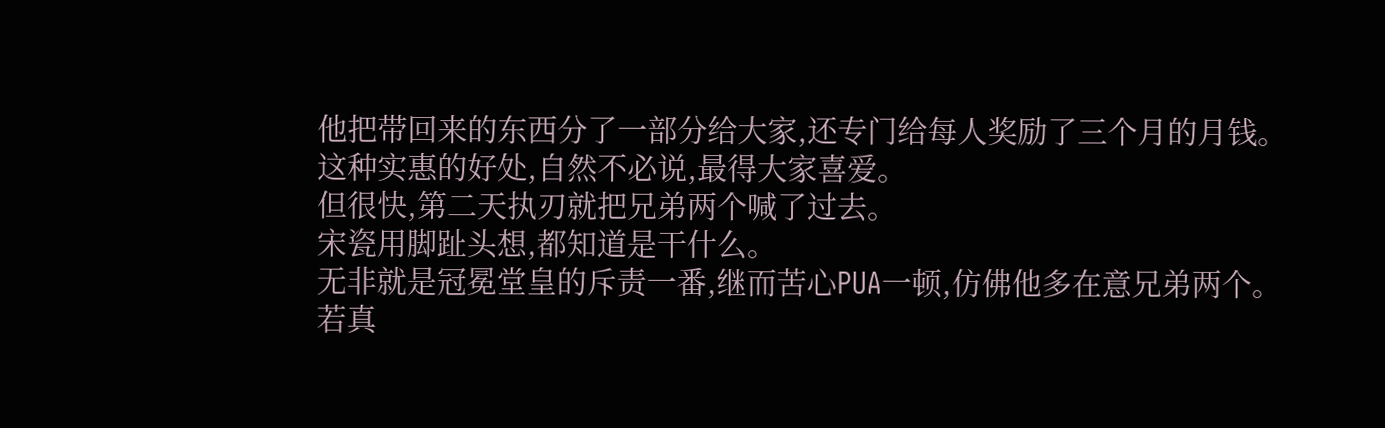他把带回来的东西分了一部分给大家,还专门给每人奖励了三个月的月钱。
这种实惠的好处,自然不必说,最得大家喜爱。
但很快,第二天执刃就把兄弟两个喊了过去。
宋瓷用脚趾头想,都知道是干什么。
无非就是冠冕堂皇的斥责一番,继而苦心PUA一顿,仿佛他多在意兄弟两个。
若真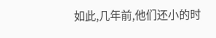如此,几年前,他们还小的时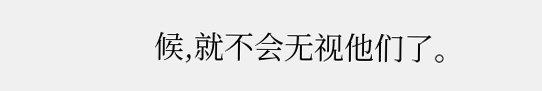候,就不会无视他们了。